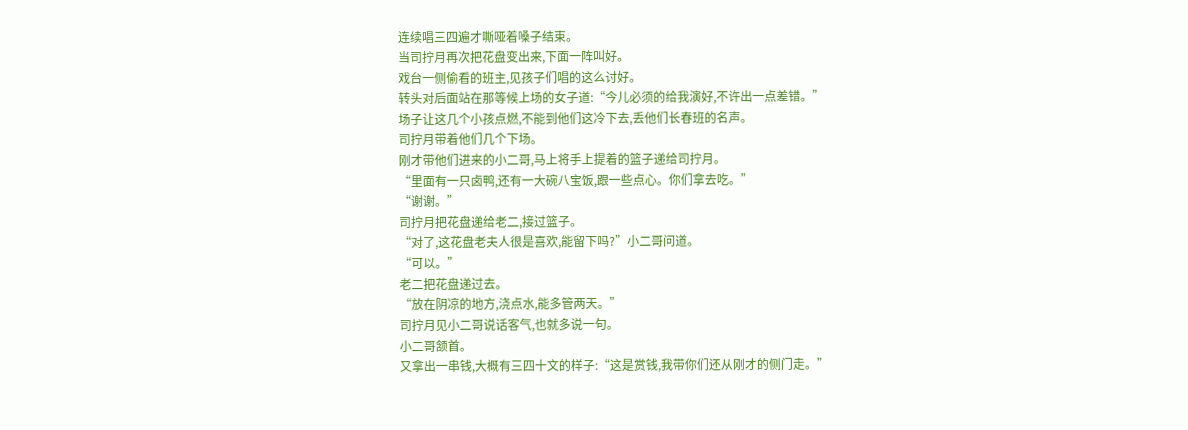连续唱三四遍才嘶哑着嗓子结束。
当司拧月再次把花盘变出来,下面一阵叫好。
戏台一侧偷看的班主,见孩子们唱的这么讨好。
转头对后面站在那等候上场的女子道:“今儿必须的给我演好,不许出一点差错。”
场子让这几个小孩点燃,不能到他们这冷下去,丢他们长春班的名声。
司拧月带着他们几个下场。
刚才带他们进来的小二哥,马上将手上提着的篮子递给司拧月。
“里面有一只卤鸭,还有一大碗八宝饭,跟一些点心。你们拿去吃。”
“谢谢。”
司拧月把花盘递给老二,接过篮子。
“对了,这花盘老夫人很是喜欢,能留下吗?”小二哥问道。
“可以。”
老二把花盘递过去。
“放在阴凉的地方,浇点水,能多管两天。”
司拧月见小二哥说话客气,也就多说一句。
小二哥颔首。
又拿出一串钱,大概有三四十文的样子:“这是赏钱,我带你们还从刚才的侧门走。”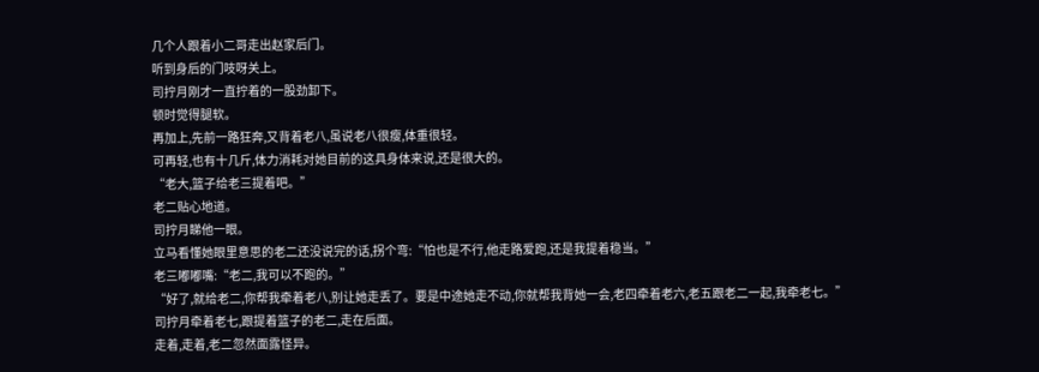几个人跟着小二哥走出赵家后门。
听到身后的门吱呀关上。
司拧月刚才一直拧着的一股劲卸下。
顿时觉得腿软。
再加上,先前一路狂奔,又背着老八,虽说老八很瘦,体重很轻。
可再轻,也有十几斤,体力消耗对她目前的这具身体来说,还是很大的。
“老大,篮子给老三提着吧。”
老二贴心地道。
司拧月睇他一眼。
立马看懂她眼里意思的老二还没说完的话,拐个弯:“怕也是不行,他走路爱跑,还是我提着稳当。”
老三嘟嘟嘴:“老二,我可以不跑的。”
“好了,就给老二,你帮我牵着老八,别让她走丢了。要是中途她走不动,你就帮我背她一会,老四牵着老六,老五跟老二一起,我牵老七。”
司拧月牵着老七,跟提着篮子的老二,走在后面。
走着,走着,老二忽然面露怪异。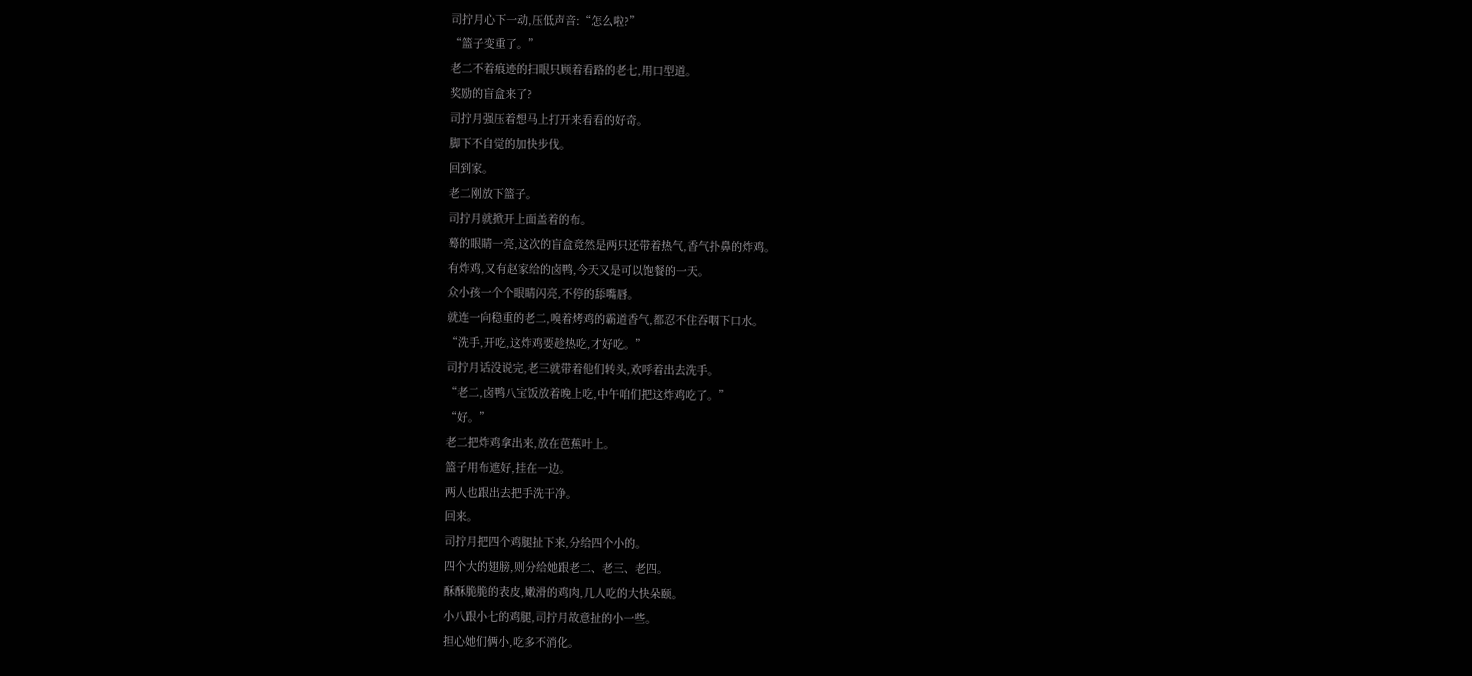司拧月心下一动,压低声音:“怎么啦?”
“篮子变重了。”
老二不着痕迹的扫眼只顾着看路的老七,用口型道。
奖励的盲盒来了?
司拧月强压着想马上打开来看看的好奇。
脚下不自觉的加快步伐。
回到家。
老二刚放下篮子。
司拧月就掀开上面盖着的布。
蓦的眼睛一亮,这次的盲盒竟然是两只还带着热气,香气扑鼻的炸鸡。
有炸鸡,又有赵家给的卤鸭,今天又是可以饱餐的一天。
众小孩一个个眼睛闪亮,不停的舔嘴唇。
就连一向稳重的老二,嗅着烤鸡的霸道香气,都忍不住吞咽下口水。
“洗手,开吃,这炸鸡要趁热吃,才好吃。”
司拧月话没说完,老三就带着他们转头,欢呼着出去洗手。
“老二,卤鸭八宝饭放着晚上吃,中午咱们把这炸鸡吃了。”
“好。”
老二把炸鸡拿出来,放在芭蕉叶上。
篮子用布遮好,挂在一边。
两人也跟出去把手洗干净。
回来。
司拧月把四个鸡腿扯下来,分给四个小的。
四个大的翅膀,则分给她跟老二、老三、老四。
酥酥脆脆的表皮,嫩滑的鸡肉,几人吃的大快朵颐。
小八跟小七的鸡腿,司拧月故意扯的小一些。
担心她们俩小,吃多不消化。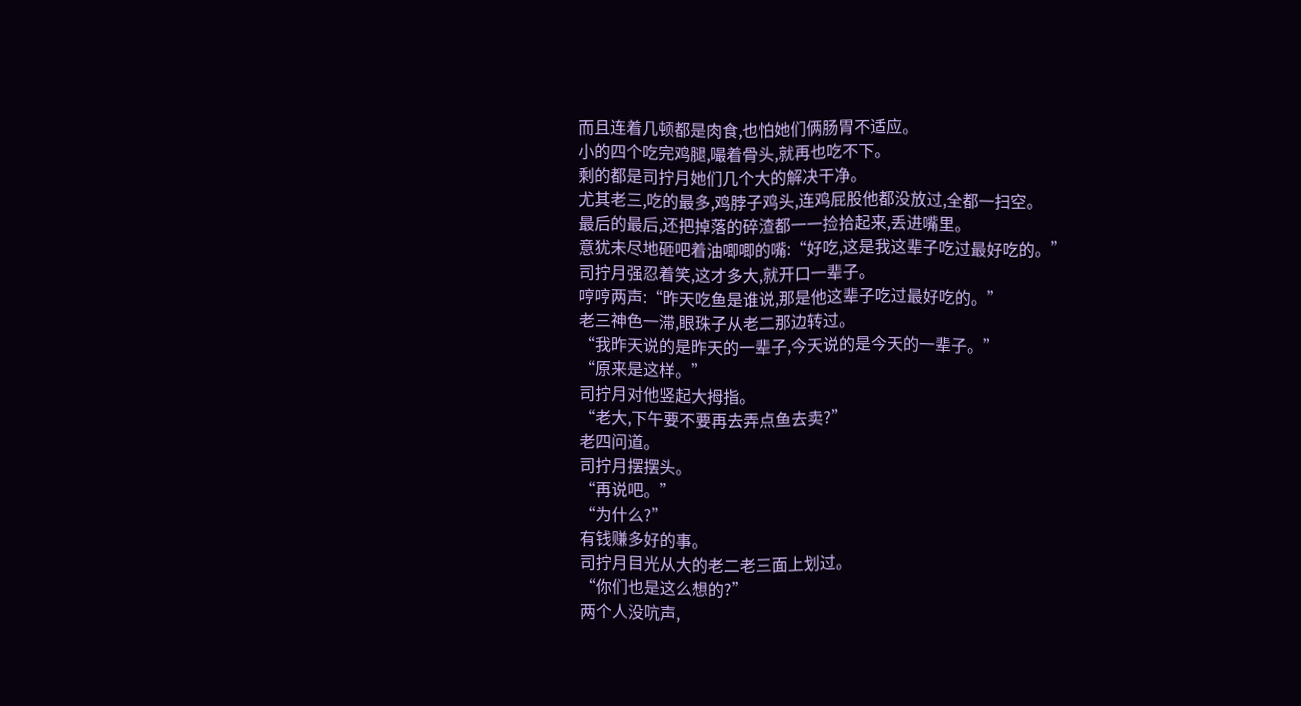而且连着几顿都是肉食,也怕她们俩肠胃不适应。
小的四个吃完鸡腿,嘬着骨头,就再也吃不下。
剩的都是司拧月她们几个大的解决干净。
尤其老三,吃的最多,鸡脖子鸡头,连鸡屁股他都没放过,全都一扫空。
最后的最后,还把掉落的碎渣都一一捡拾起来,丢进嘴里。
意犹未尽地砸吧着油唧唧的嘴:“好吃,这是我这辈子吃过最好吃的。”
司拧月强忍着笑,这才多大,就开口一辈子。
哼哼两声:“昨天吃鱼是谁说,那是他这辈子吃过最好吃的。”
老三神色一滞,眼珠子从老二那边转过。
“我昨天说的是昨天的一辈子,今天说的是今天的一辈子。”
“原来是这样。”
司拧月对他竖起大拇指。
“老大,下午要不要再去弄点鱼去卖?”
老四问道。
司拧月摆摆头。
“再说吧。”
“为什么?”
有钱赚多好的事。
司拧月目光从大的老二老三面上划过。
“你们也是这么想的?”
两个人没吭声,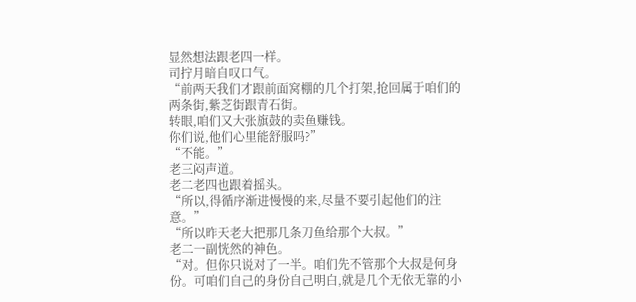显然想法跟老四一样。
司拧月暗自叹口气。
“前两天我们才跟前面窝棚的几个打架,抢回属于咱们的两条街,紫芝街跟青石街。
转眼,咱们又大张旗鼓的卖鱼赚钱。
你们说,他们心里能舒服吗?”
“不能。”
老三闷声道。
老二老四也跟着摇头。
“所以,得循序渐进慢慢的来,尽量不要引起他们的注意。”
“所以昨天老大把那几条刀鱼给那个大叔。”
老二一副恍然的神色。
“对。但你只说对了一半。咱们先不管那个大叔是何身份。可咱们自己的身份自己明白,就是几个无依无靠的小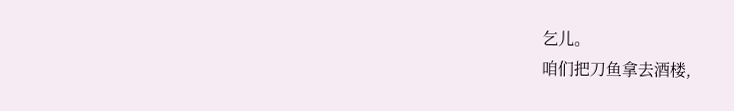乞儿。
咱们把刀鱼拿去酒楼,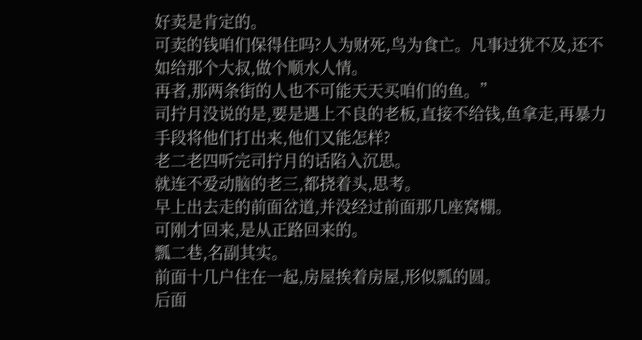好卖是肯定的。
可卖的钱咱们保得住吗?人为财死,鸟为食亡。凡事过犹不及,还不如给那个大叔,做个顺水人情。
再者,那两条街的人也不可能天天买咱们的鱼。”
司拧月没说的是,要是遇上不良的老板,直接不给钱,鱼拿走,再暴力手段将他们打出来,他们又能怎样?
老二老四听完司拧月的话陷入沉思。
就连不爱动脑的老三,都挠着头,思考。
早上出去走的前面岔道,并没经过前面那几座窝棚。
可刚才回来,是从正路回来的。
瓢二巷,名副其实。
前面十几户住在一起,房屋挨着房屋,形似瓢的圆。
后面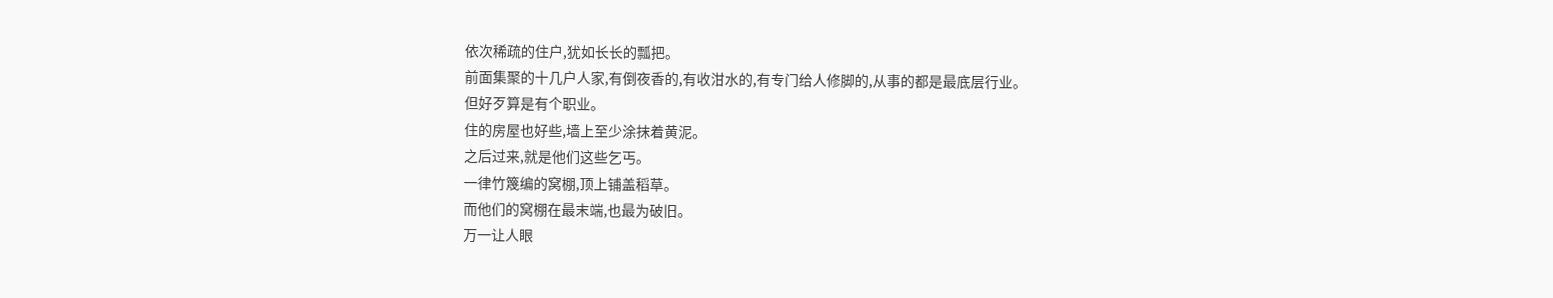依次稀疏的住户,犹如长长的瓢把。
前面集聚的十几户人家,有倒夜香的,有收泔水的,有专门给人修脚的,从事的都是最底层行业。
但好歹算是有个职业。
住的房屋也好些,墙上至少涂抹着黄泥。
之后过来,就是他们这些乞丐。
一律竹篾编的窝棚,顶上铺盖稻草。
而他们的窝棚在最末端,也最为破旧。
万一让人眼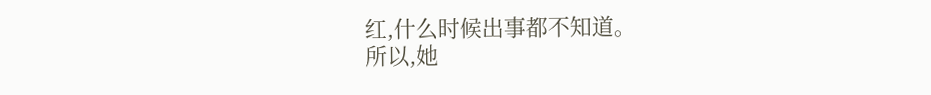红,什么时候出事都不知道。
所以,她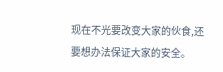现在不光要改变大家的伙食,还要想办法保证大家的安全。